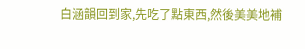白涵韻回到家,先吃了點東西,然後美美地補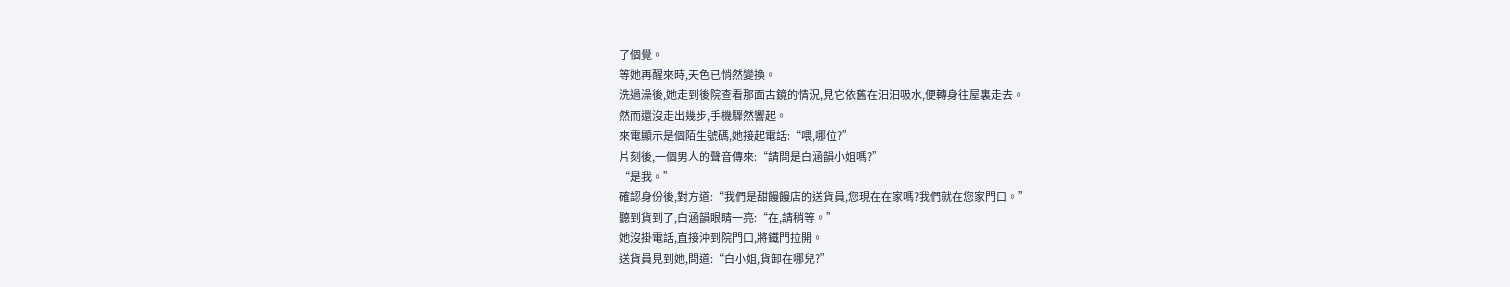了個覺。
等她再醒來時,天色已悄然變換。
洗過澡後,她走到後院查看那面古鏡的情況,見它依舊在汩汩吸水,便轉身往屋裏走去。
然而還沒走出幾步,手機驟然響起。
來電顯示是個陌生號碼,她接起電話:“喂,哪位?”
片刻後,一個男人的聲音傳來:“請問是白涵韻小姐嗎?”
“是我。”
確認身份後,對方道:“我們是甜饅饅店的送貨員,您現在在家嗎?我們就在您家門口。”
聽到貨到了,白涵韻眼睛一亮:“在,請稍等。”
她沒掛電話,直接沖到院門口,將鐵門拉開。
送貨員見到她,問道:“白小姐,貨卸在哪兒?”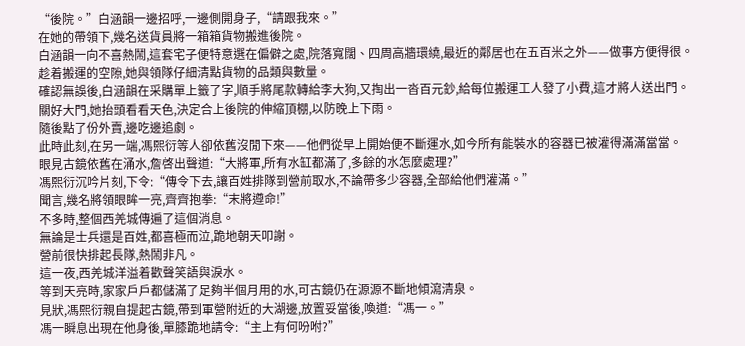“後院。”白涵韻一邊招呼,一邊側開身子,“請跟我來。”
在她的帶領下,幾名送貨員將一箱箱貨物搬進後院。
白涵韻一向不喜熱鬧,這套宅子便特意選在偏僻之處,院落寬闊、四周高牆環繞,最近的鄰居也在五百米之外——做事方便得很。
趁着搬運的空隙,她與領隊仔細清點貨物的品類與數量。
確認無誤後,白涵韻在采購單上籤了字,順手將尾款轉給李大狗,又掏出一沓百元鈔,給每位搬運工人發了小費,這才將人送出門。
關好大門,她抬頭看看天色,決定合上後院的伸縮頂棚,以防晚上下雨。
隨後點了份外賣,邊吃邊追劇。
此時此刻,在另一端,馮熙衍等人卻依舊沒閒下來——他們從早上開始便不斷運水,如今所有能裝水的容器已被灌得滿滿當當。
眼見古鏡依舊在涌水,詹啓出聲道:“大將軍,所有水缸都滿了,多餘的水怎麼處理?”
馮熙衍沉吟片刻,下令:“傳令下去,讓百姓排隊到營前取水,不論帶多少容器,全部給他們灌滿。”
聞言,幾名將領眼眸一亮,齊齊抱拳:“末將遵命!”
不多時,整個西羌城傳遍了這個消息。
無論是士兵還是百姓,都喜極而泣,跪地朝天叩謝。
營前很快排起長隊,熱鬧非凡。
這一夜,西羌城洋溢着歡聲笑語與淚水。
等到天亮時,家家戶戶都儲滿了足夠半個月用的水,可古鏡仍在源源不斷地傾瀉清泉。
見狀,馮熙衍親自提起古鏡,帶到軍營附近的大湖邊,放置妥當後,喚道:“馮一。”
馮一瞬息出現在他身後,單膝跪地請令:“主上有何吩咐?”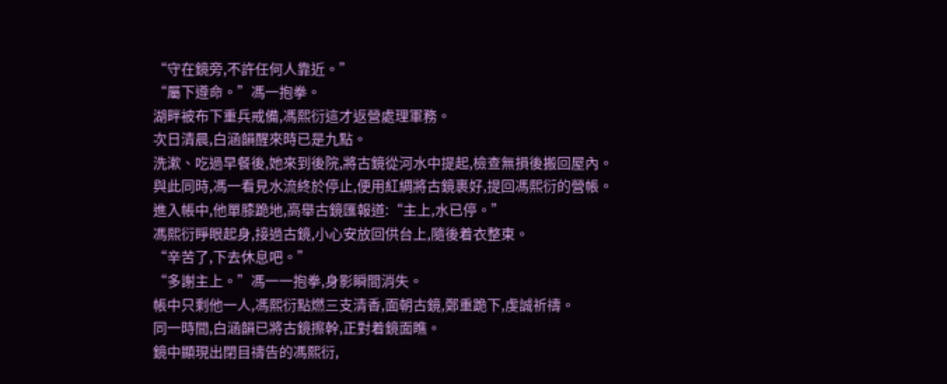“守在鏡旁,不許任何人靠近。”
“屬下遵命。”馮一抱拳。
湖畔被布下重兵戒備,馮熙衍這才返營處理軍務。
次日清晨,白涵韻醒來時已是九點。
洗漱、吃過早餐後,她來到後院,將古鏡從河水中提起,檢查無損後搬回屋內。
與此同時,馮一看見水流終於停止,便用紅綢將古鏡裹好,提回馮熙衍的營帳。
進入帳中,他單膝跪地,高舉古鏡匯報道:“主上,水已停。”
馮熙衍睜眼起身,接過古鏡,小心安放回供台上,隨後着衣整束。
“辛苦了,下去休息吧。”
“多謝主上。”馮一一抱拳,身影瞬間消失。
帳中只剩他一人,馮熙衍點燃三支清香,面朝古鏡,鄭重跪下,虔誠祈禱。
同一時間,白涵韻已將古鏡擦幹,正對着鏡面瞧。
鏡中顯現出閉目禱告的馮熙衍,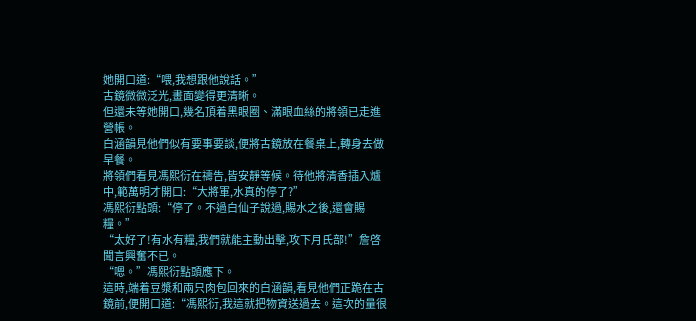她開口道:“喂,我想跟他說話。”
古鏡微微泛光,畫面變得更清晰。
但還未等她開口,幾名頂着黑眼圈、滿眼血絲的將領已走進營帳。
白涵韻見他們似有要事要談,便將古鏡放在餐桌上,轉身去做早餐。
將領們看見馮熙衍在禱告,皆安靜等候。待他將清香插入爐中,範萬明才開口:“大將軍,水真的停了?”
馮熙衍點頭:“停了。不過白仙子說過,賜水之後,還會賜糧。”
“太好了!有水有糧,我們就能主動出擊,攻下月氏部!”詹啓聞言興奮不已。
“嗯。”馮熙衍點頭應下。
這時,端着豆漿和兩只肉包回來的白涵韻,看見他們正跪在古鏡前,便開口道:“馮熙衍,我這就把物資送過去。這次的量很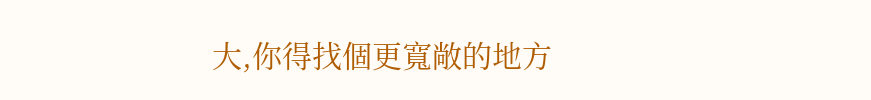大,你得找個更寬敞的地方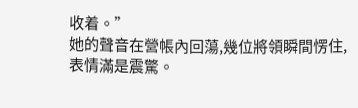收着。”
她的聲音在營帳內回蕩,幾位將領瞬間愣住,表情滿是震驚。